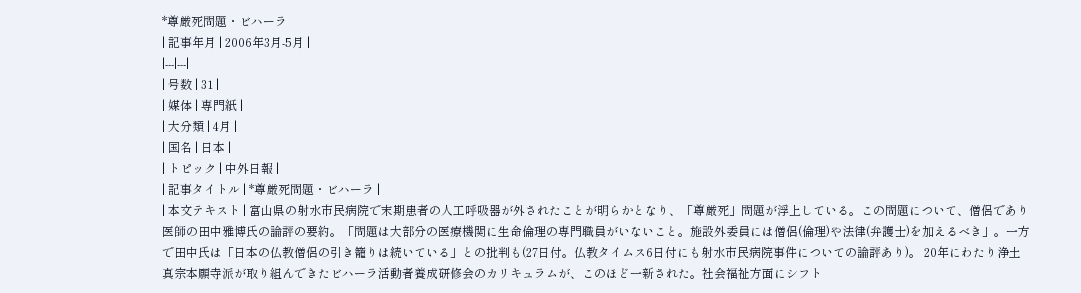*尊厳死問題・ビハーラ
| 記事年月 | 2006年3月-5月 |
|---|---|
| 号数 | 31 |
| 媒体 | 専門紙 |
| 大分類 | 4月 |
| 国名 | 日本 |
| トピック | 中外日報 |
| 記事タイトル | *尊厳死問題・ビハーラ |
| 本文テキスト | 富山県の射水市民病院で末期患者の人工呼吸器が外されたことが明らかとなり、「尊厳死」問題が浮上している。この問題について、僧侶であり医師の田中雅博氏の論評の要約。「問題は大部分の医療機関に生命倫理の専門職員がいないこと。施設外委員には僧侶(倫理)や法律(弁護士)を加えるべき」。一方で田中氏は「日本の仏教僧侶の引き籠りは続いている」との批判も(27日付。仏教タイムス6日付にも射水市民病院事件についての論評あり)。 20年にわたり浄土真宗本願寺派が取り組んできたビハーラ活動者養成研修会のカリキュラムが、このほど一新された。社会福祉方面にシフト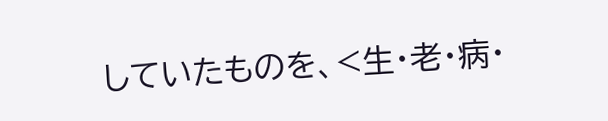していたものを、<生・老・病・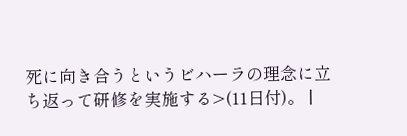死に向き合うというビハーラの理念に立ち返って研修を実施する>(11日付)。 |